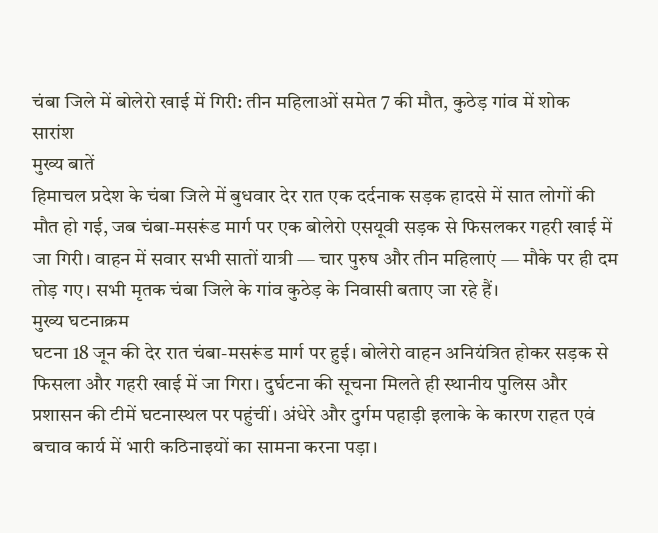चंबा जिले में बोलेरो खाई में गिरी: तीन महिलाओं समेत 7 की मौत, कुठेड़ गांव में शोक
सारांश
मुख्य बातें
हिमाचल प्रदेश के चंबा जिले में बुधवार देर रात एक दर्दनाक सड़क हादसे में सात लोगों की मौत हो गई, जब चंबा-मसरूंड मार्ग पर एक बोलेरो एसयूवी सड़क से फिसलकर गहरी खाई में जा गिरी। वाहन में सवार सभी सातों यात्री — चार पुरुष और तीन महिलाएं — मौके पर ही दम तोड़ गए। सभी मृतक चंबा जिले के गांव कुठेड़ के निवासी बताए जा रहे हैं।
मुख्य घटनाक्रम
घटना 18 जून की देर रात चंबा-मसरूंड मार्ग पर हुई। बोलेरो वाहन अनियंत्रित होकर सड़क से फिसला और गहरी खाई में जा गिरा। दुर्घटना की सूचना मिलते ही स्थानीय पुलिस और प्रशासन की टीमें घटनास्थल पर पहुंचीं। अंधेरे और दुर्गम पहाड़ी इलाके के कारण राहत एवं बचाव कार्य में भारी कठिनाइयों का सामना करना पड़ा।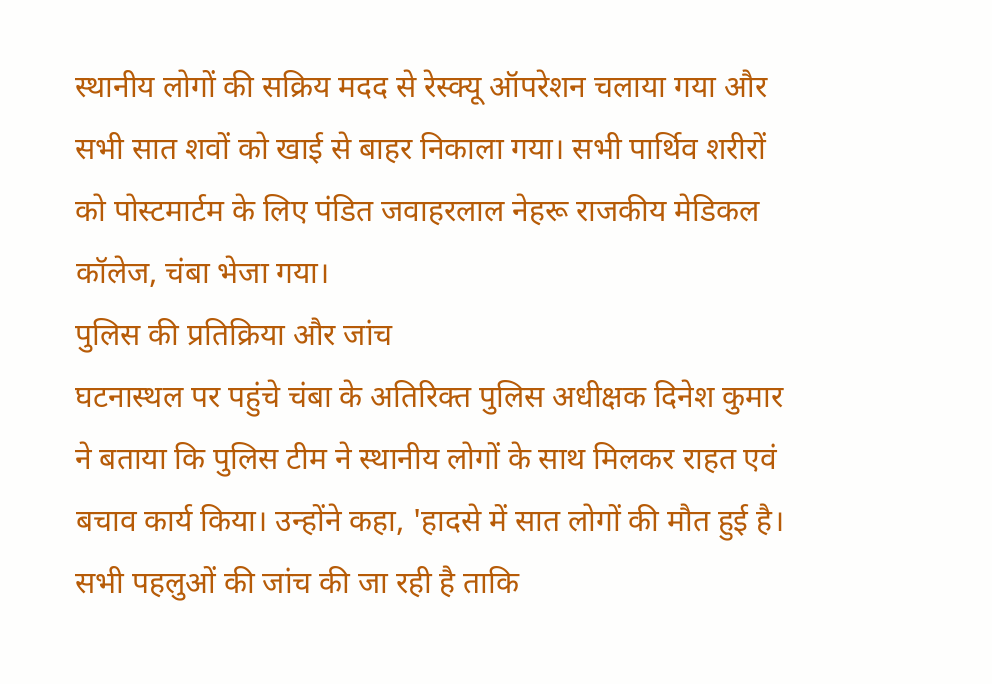स्थानीय लोगों की सक्रिय मदद से रेस्क्यू ऑपरेशन चलाया गया और सभी सात शवों को खाई से बाहर निकाला गया। सभी पार्थिव शरीरों को पोस्टमार्टम के लिए पंडित जवाहरलाल नेहरू राजकीय मेडिकल कॉलेज, चंबा भेजा गया।
पुलिस की प्रतिक्रिया और जांच
घटनास्थल पर पहुंचे चंबा के अतिरिक्त पुलिस अधीक्षक दिनेश कुमार ने बताया कि पुलिस टीम ने स्थानीय लोगों के साथ मिलकर राहत एवं बचाव कार्य किया। उन्होंने कहा, 'हादसे में सात लोगों की मौत हुई है। सभी पहलुओं की जांच की जा रही है ताकि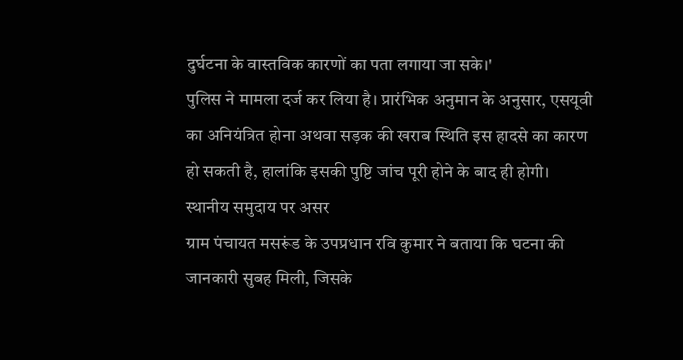दुर्घटना के वास्तविक कारणों का पता लगाया जा सके।'
पुलिस ने मामला दर्ज कर लिया है। प्रारंभिक अनुमान के अनुसार, एसयूवी का अनियंत्रित होना अथवा सड़क की खराब स्थिति इस हादसे का कारण हो सकती है, हालांकि इसकी पुष्टि जांच पूरी होने के बाद ही होगी।
स्थानीय समुदाय पर असर
ग्राम पंचायत मसरूंड के उपप्रधान रवि कुमार ने बताया कि घटना की जानकारी सुबह मिली, जिसके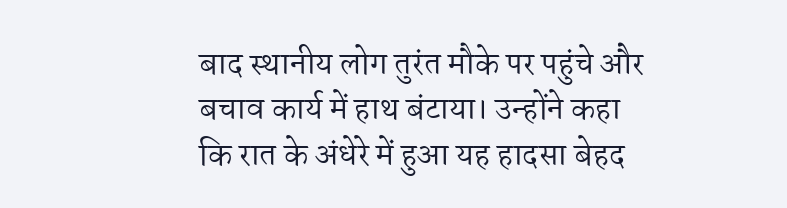बाद स्थानीय लोग तुरंत मौके पर पहुंचे और बचाव कार्य में हाथ बंटाया। उन्होंने कहा कि रात के अंधेरे में हुआ यह हादसा बेहद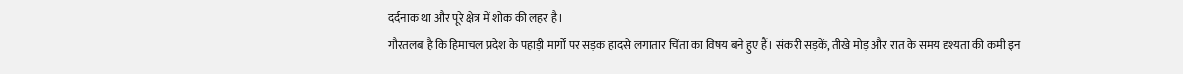दर्दनाक था और पूरे क्षेत्र में शोक की लहर है।
गौरतलब है कि हिमाचल प्रदेश के पहाड़ी मार्गों पर सड़क हादसे लगातार चिंता का विषय बने हुए हैं। संकरी सड़कें, तीखे मोड़ और रात के समय दृश्यता की कमी इन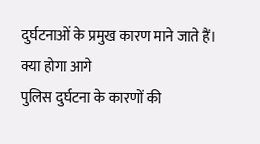दुर्घटनाओं के प्रमुख कारण माने जाते हैं।
क्या होगा आगे
पुलिस दुर्घटना के कारणों की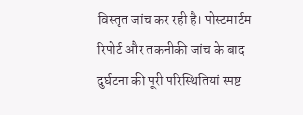विस्तृत जांच कर रही है। पोस्टमार्टम रिपोर्ट और तकनीकी जांच के बाद दुर्घटना की पूरी परिस्थितियां स्पष्ट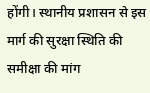होंगी। स्थानीय प्रशासन से इस मार्ग की सुरक्षा स्थिति की समीक्षा की मांग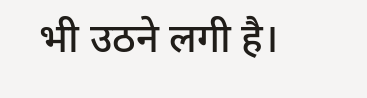भी उठने लगी है।